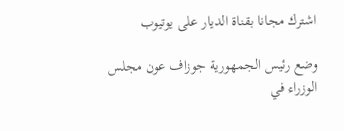اشترك مجانا بقناة الديار على يوتيوب

وضع رئيس الجمهورية جوزاف عون مجلس الوزراء في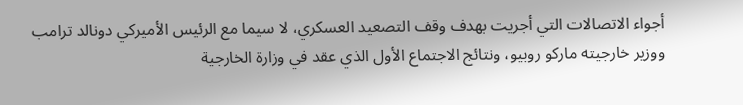أجواء الاتصالات التي أجريت بهدف وقف التصعيد العسكري، لا سيما مع الرئيس الأميركي دونالد ترامب ووزير خارجيته ماركو روبيو، ونتائج الاجتماع الأول الذي عقد في وزارة الخارجية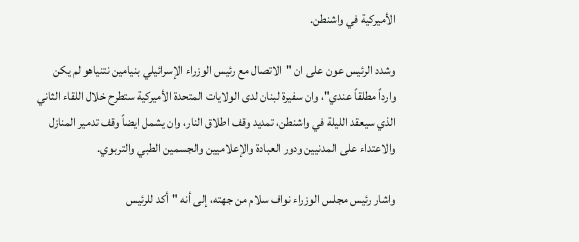الأميركية في واشنطن.

وشدد الرئيس عون على ان "الاتصال مع رئيس الوزراء الإسرائيلي بنيامين نتنياهو لم يكن وارداً مطلقاً عندي"، وان سفيرة لبنان لدى الولايات المتحدة الأميركية ستطرح خلال اللقاء الثاني الذي سيعقد الليلة في واشنطن، تمديد وقف اطلاق النار، وان يشمل ايضاً وقف تدمير المنازل والاعتداء على المدنيين ودور العبادة والإعلاميين والجسمين الطبي والتربوي.

واشار رئيس مجلس الوزراء نواف سلام من جهته، إلى أنه "أكد للرئيس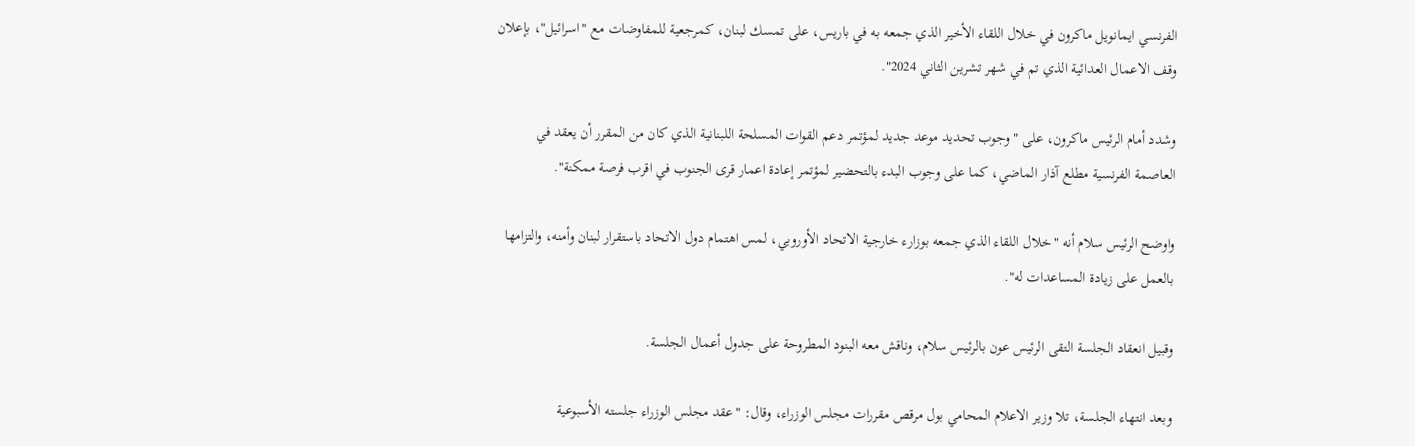الفرنسي ايمانويل ماكرون في خلال اللقاء الأخير الذي جمعه به في باريس، على تمسك لبنان، كمرجعية للمفاوضات مع "اسرائيل"، بإعلان وقف الاعمال العدائية الذي تم في شهر تشرين الثاني 2024".

وشدد أمام الرئيس ماكرون، على "وجوب تحديد موعد جديد لمؤتمر دعم القوات المسلحة اللبنانية الذي كان من المقرر أن يعقد في العاصمة الفرنسية مطلع آذار الماضي، كما على وجوب البدء بالتحضير لمؤتمر إعادة اعمار قرى الجنوب في اقرب فرصة ممكنة".

واوضح الرئيس سلام أنه "خلال اللقاء الذي جمعه بوزارء خارجية الاتحاد الأوروبي، لمس اهتمام دول الاتحاد باستقرار لبنان وأمنه، والتزامها بالعمل على زيادة المساعدات له".

وقبيل انعقاد الجلسة التقى الرئيس عون بالرئيس سلام، وناقش معه البنود المطروحة على جدول أعمال الجلسة.

وبعد انتهاء الجلسة، تلا وزير الاعلام المحامي بول مرقص مقررات مجلس الوزراء، وقال: "عقد مجلس الوزراء جلسته الأسبوعية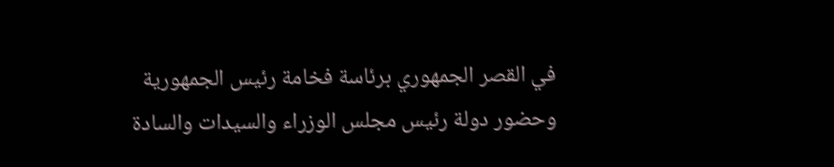في القصر الجمهوري برئاسة فخامة رئيس الجمهورية وحضور دولة رئيس مجلس الوزراء والسيدات والسادة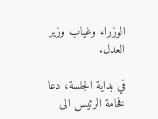الوزراء وغياب وزير العدل.

في بداية الجلسة، دعا فخامة الرئيس الى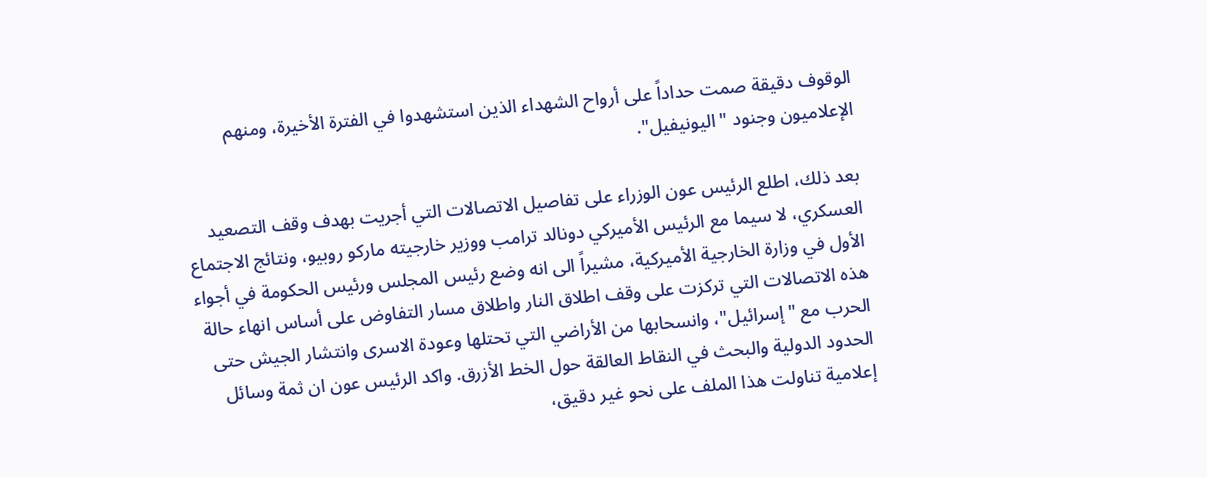الوقوف دقيقة صمت حداداً على أرواح الشهداء الذين استشهدوا في الفترة الأخيرة، ومنهم الإعلاميون وجنود "اليونيفيل".

بعد ذلك، اطلع الرئيس عون الوزراء على تفاصيل الاتصالات التي أجريت بهدف وقف التصعيد العسكري، لا سيما مع الرئيس الأميركي دونالد ترامب ووزير خارجيته ماركو روبيو، ونتائج الاجتماع الأول في وزارة الخارجية الأميركية، مشيراً الى انه وضع رئيس المجلس ورئيس الحكومة في أجواء هذه الاتصالات التي تركزت على وقف اطلاق النار واطلاق مسار التفاوض على أساس انهاء حالة الحرب مع "إسرائيل"، وانسحابها من الأراضي التي تحتلها وعودة الاسرى وانتشار الجيش حتى الحدود الدولية والبحث في النقاط العالقة حول الخط الأزرق. واكد الرئيس عون ان ثمة وسائل إعلامية تناولت هذا الملف على نحو غير دقيق،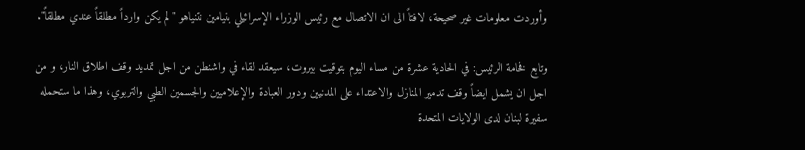وأوردت معلومات غير صحيحة، لافتاً الى ان الاتصال مع رئيس الوزراء الإسرائيلي بنيامين نتنياهو "لم يكن وارداً مطلقاً عندي مطلقاً".

وتابع فخامة الرئيس: في الحادية عشرة من مساء اليوم بتوقيت بيروت، سيعقد لقاء في واشنطن من اجل تمديد وقف اطلاق النار، و من اجل ان يشمل ايضاً وقف تدمير المنازل والاعتداء على المدنيين ودور العبادة والإعلاميين والجسمين الطبي والتربوي، وهذا ما ستحمله سفيرة لبنان لدى الولايات المتحدة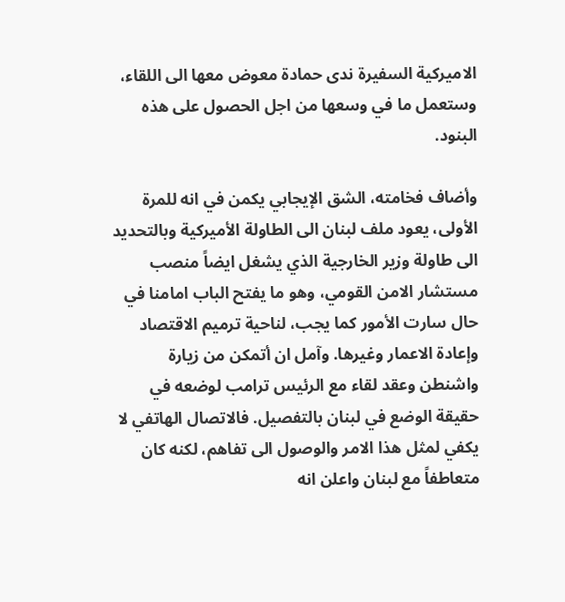الاميركية السفيرة ندى حمادة معوض معها الى اللقاء، وستعمل ما في وسعها من اجل الحصول على هذه البنود.

وأضاف فخامته، الشق الإيجابي يكمن في انه للمرة الأولى، يعود ملف لبنان الى الطاولة الأميركية وبالتحديد الى طاولة وزير الخارجية الذي يشغل ايضاً منصب مستشار الامن القومي، وهو ما يفتح الباب امامنا في حال سارت الأمور كما يجب، لناحية ترميم الاقتصاد وإعادة الاعمار وغيرها. وآمل ان أتمكن من زيارة واشنطن وعقد لقاء مع الرئيس ترامب لوضعه في حقيقة الوضع في لبنان بالتفصيل. فالاتصال الهاتفي لا يكفي لمثل هذا الامر والوصول الى تفاهم، لكنه كان متعاطفاً مع لبنان واعلن انه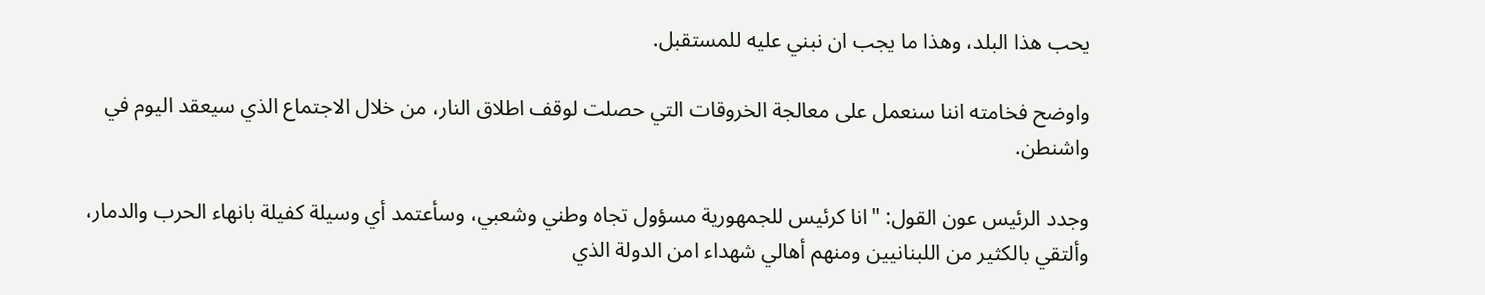يحب هذا البلد، وهذا ما يجب ان نبني عليه للمستقبل.

واوضح فخامته اننا سنعمل على معالجة الخروقات التي حصلت لوقف اطلاق النار، من خلال الاجتماع الذي سيعقد اليوم في واشنطن.

وجدد الرئيس عون القول: "انا كرئيس للجمهورية مسؤول تجاه وطني وشعبي، وسأعتمد أي وسيلة كفيلة بانهاء الحرب والدمار، وألتقي بالكثير من اللبنانيين ومنهم أهالي شهداء امن الدولة الذي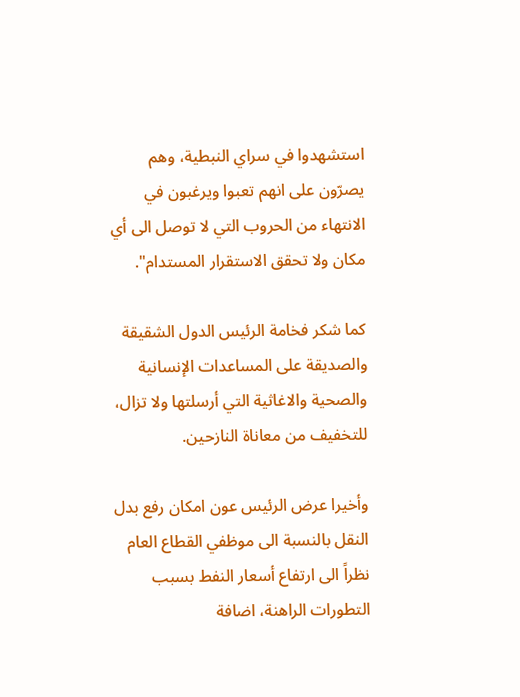استشهدوا في سراي النبطية، وهم يصرّون على انهم تعبوا ويرغبون في الانتهاء من الحروب التي لا توصل الى أي مكان ولا تحقق الاستقرار المستدام".

كما شكر فخامة الرئيس الدول الشقيقة والصديقة على المساعدات الإنسانية والصحية والاغاثية التي أرسلتها ولا تزال، للتخفيف من معاناة النازحين.

وأخيرا عرض الرئيس عون امكان رفع بدل النقل بالنسبة الى موظفي القطاع العام نظراً الى ارتفاع أسعار النفط بسبب التطورات الراهنة، اضافة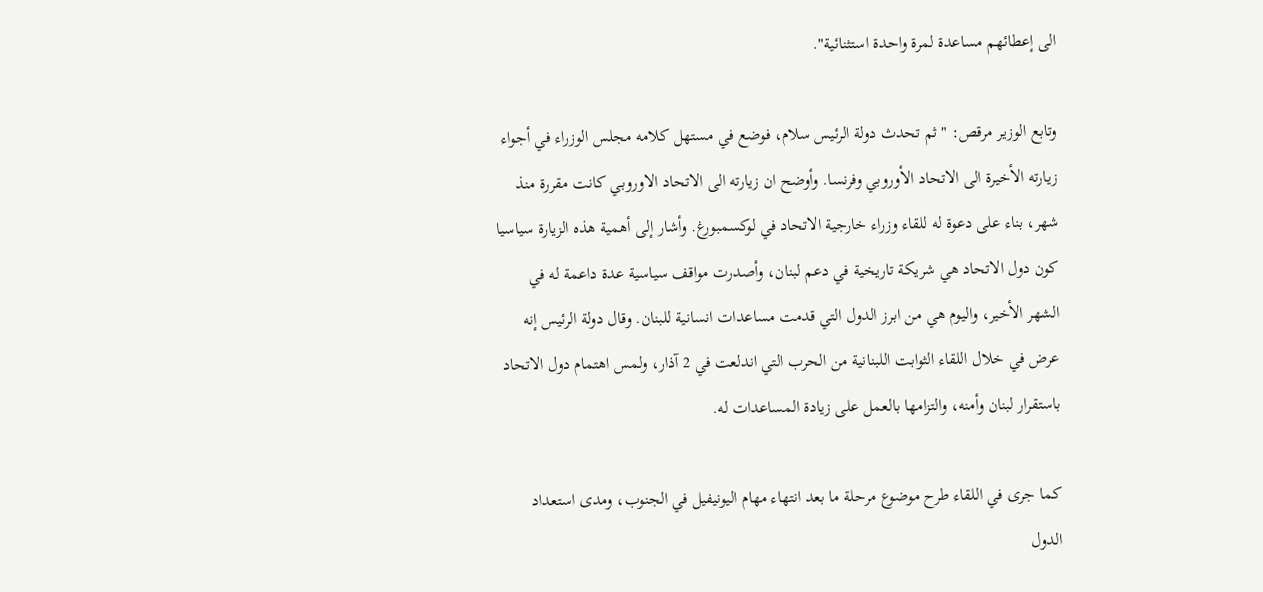الى إعطائهم مساعدة لمرة واحدة استثنائية".

وتابع الوزير مرقص: "ثم تحدث دولة الرئيس سلام، فوضع في مستهل كلامه مجلس الوزراء في أجواء زيارته الأخيرة الى الاتحاد الأوروبي وفرنسا. وأوضح ان زيارته الى الاتحاد الاوروبي كانت مقررة منذ شهر، بناء على دعوة له للقاء وزراء خارجية الاتحاد في لوكسمبورغ. وأشار إلى أهمية هذه الزيارة سياسيا كون دول الاتحاد هي شريكة تاريخية في دعم لبنان، وأصدرت مواقف سياسية عدة داعمة له في الشهر الأخير، واليوم هي من ابرز الدول التي قدمت مساعدات انسانية للبنان. وقال دولة الرئيس إنه عرض في خلال اللقاء الثوابت اللبنانية من الحرب التي اندلعت في 2 آذار، ولمس اهتمام دول الاتحاد باستقرار لبنان وأمنه، والتزامها بالعمل على زيادة المساعدات له.

كما جرى في اللقاء طرح موضوع مرحلة ما بعد انتهاء مهام اليونيفيل في الجنوب، ومدى استعداد الدول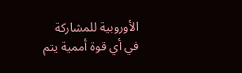الأوروبية للمشاركة في أي قوة أممية يتم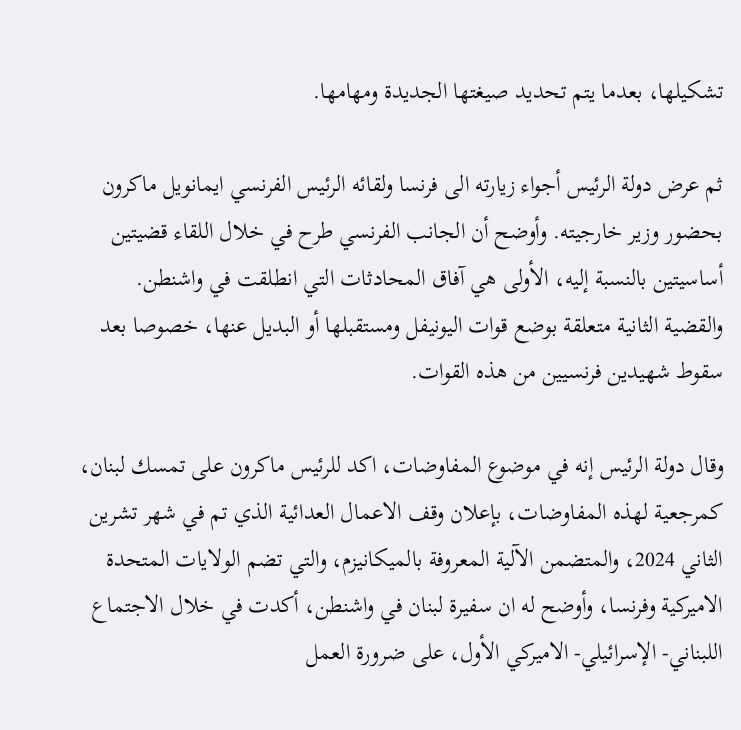تشكيلها، بعدما يتم تحديد صيغتها الجديدة ومهامها.

ثم عرض دولة الرئيس أجواء زيارته الى فرنسا ولقائه الرئيس الفرنسي ايمانويل ماكرون بحضور وزير خارجيته. وأوضح أن الجانب الفرنسي طرح في خلال اللقاء قضيتين أساسيتين بالنسبة إليه، الأولى هي آفاق المحادثات التي انطلقت في واشنطن. والقضية الثانية متعلقة بوضع قوات اليونيفل ومستقبلها أو البديل عنها، خصوصا بعد سقوط شهيدين فرنسيين من هذه القوات.

وقال دولة الرئيس إنه في موضوع المفاوضات، اكد للرئيس ماكرون على تمسك لبنان، كمرجعية لهذه المفاوضات، بإعلان وقف الاعمال العدائية الذي تم في شهر تشرين الثاني 2024، والمتضمن الآلية المعروفة بالميكانيزم، والتي تضم الولايات المتحدة الاميركية وفرنسا، وأوضح له ان سفيرة لبنان في واشنطن، أكدت في خلال الاجتماع اللبناني- الإسرائيلي- الاميركي الأول، على ضرورة العمل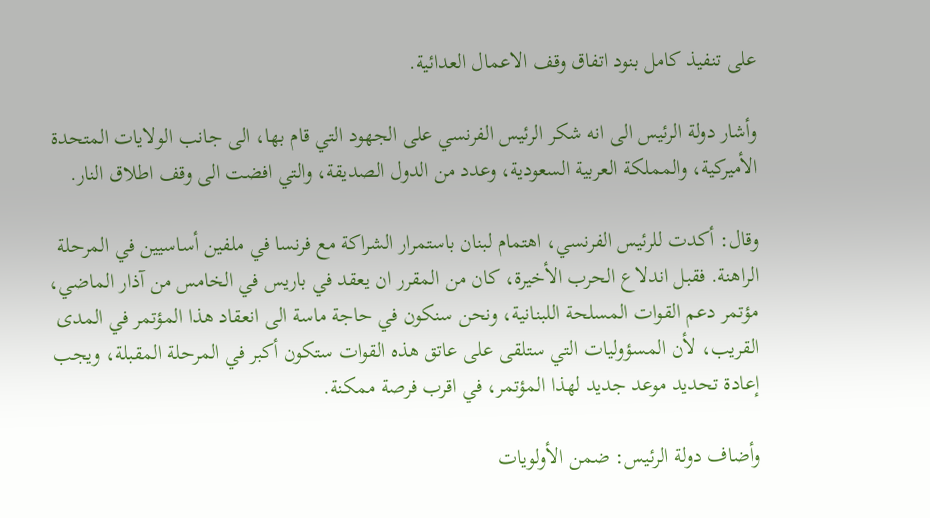على تنفيذ كامل بنود اتفاق وقف الاعمال العدائية.

وأشار دولة الرئيس الى انه شكر الرئيس الفرنسي على الجهود التي قام بها، الى جانب الولايات المتحدة الأميركية، والمملكة العربية السعودية، وعدد من الدول الصديقة، والتي افضت الى وقف اطلاق النار.

وقال: أكدت للرئيس الفرنسي، اهتمام لبنان باستمرار الشراكة مع فرنسا في ملفين أساسيين في المرحلة الراهنة. فقبل اندلاع الحرب الأخيرة، كان من المقرر ان يعقد في باريس في الخامس من آذار الماضي، مؤتمر دعم القوات المسلحة اللبنانية، ونحن سنكون في حاجة ماسة الى انعقاد هذا المؤتمر في المدى القريب، لأن المسؤوليات التي ستلقى على عاتق هذه القوات ستكون أكبر في المرحلة المقبلة، ويجب إعادة تحديد موعد جديد لهذا المؤتمر، في اقرب فرصة ممكنة.

وأضاف دولة الرئيس: ضمن الأولويات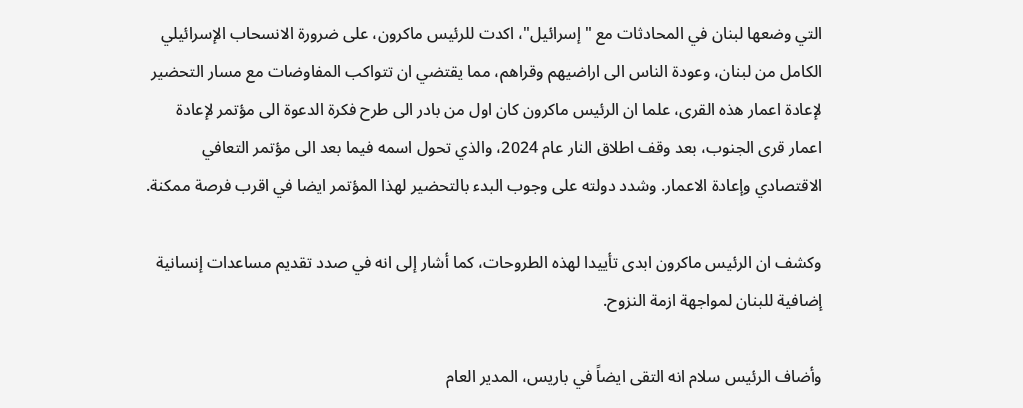التي وضعها لبنان في المحادثات مع "إسرائيل"، اكدت للرئيس ماكرون، على ضرورة الانسحاب الإسرائيلي الكامل من لبنان، وعودة الناس الى اراضيهم وقراهم، مما يقتضي ان تتواكب المفاوضات مع مسار التحضير لإعادة اعمار هذه القرى، علما ان الرئيس ماكرون كان اول من بادر الى طرح فكرة الدعوة الى مؤتمر لإعادة اعمار قرى الجنوب، بعد وقف اطلاق النار عام 2024، والذي تحول اسمه فيما بعد الى مؤتمر التعافي الاقتصادي وإعادة الاعمار. وشدد دولته على وجوب البدء بالتحضير لهذا المؤتمر ايضا في اقرب فرصة ممكنة.

وكشف ان الرئيس ماكرون ابدى تأييدا لهذه الطروحات، كما أشار إلى انه في صدد تقديم مساعدات إنسانية إضافية للبنان لمواجهة ازمة النزوح.

وأضاف الرئيس سلام انه التقى ايضاً في باريس، المدير العام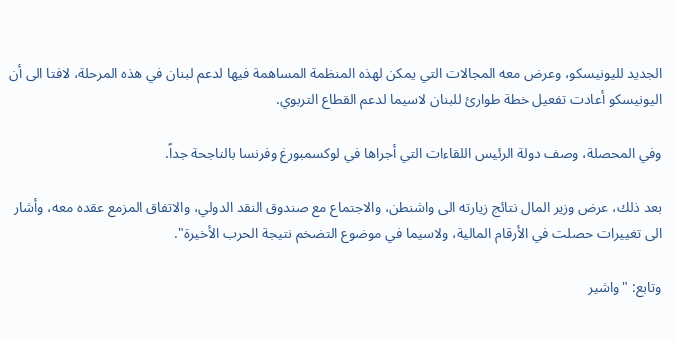الجديد لليونيسكو، وعرض معه المجالات التي يمكن لهذه المنظمة المساهمة فيها لدعم لبنان في هذه المرحلة، لافتا الى أن اليونيسكو أعادت تفعيل خطة طوارئ للبنان لاسيما لدعم القطاع التربوي.

وفي المحصلة، وصف دولة الرئيس اللقاءات التي أجراها في لوكسمبورغ وفرنسا بالناجحة جداً.

بعد ذلك، عرض وزير المال نتائج زيارته الى واشنطن، والاجتماع مع صندوق النقد الدولي، والاتفاق المزمع عقده معه، وأشار الى تغييرات حصلت في الأرقام المالية، ولاسيما في موضوع التضخم نتيجة الحرب الأخيرة".

وتابع: "واشير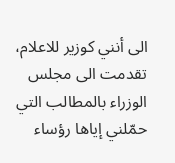الى أنني كوزير للاعلام، تقدمت الى مجلس الوزراء بالمطالب التي حمّلني إياها رؤساء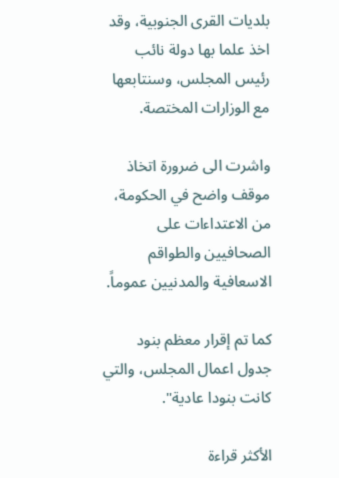بلديات القرى الجنوبية، وقد اخذ علما بها دولة نائب رئيس المجلس، وسنتابعها مع الوزارات المختصة.

واشرت الى ضرورة اتخاذ موقف واضح في الحكومة، من الاعتداءات على الصحافيين والطواقم الاسعافية والمدنيين عموماً.

كما تم إقرار معظم بنود جدول اعمال المجلس، والتي كانت بنودا عادية".

الأكثر قراءة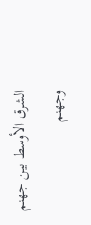الشرق الأوسط بين جهنم وجهنم